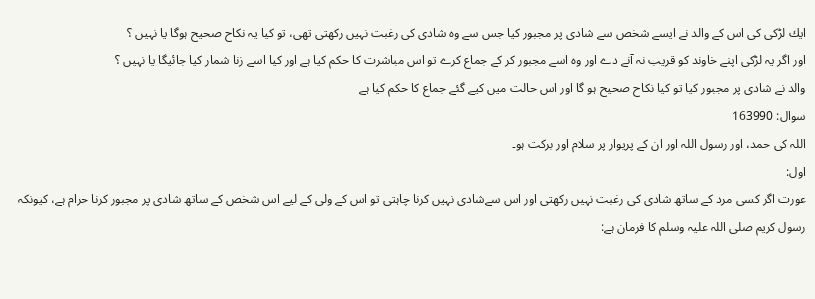ايك لڑكى كى اس كے والد نے ايسے شخص سے شادى پر مجبور كيا جس سے وہ شادى كى رغبت نہيں ركھتى تھى، تو كيا يہ نكاح صحيح ہوگا يا نہيں ؟
اور اگر يہ لڑكى اپنے خاوند كو قريب نہ آنے دے اور وہ اسے مجبور كر كے جماع كرے تو اس مباشرت كا حكم كيا ہے اور كيا اسے زنا شمار كيا جائيگا يا نہيں ؟
والد نے شادى پر مجبور كيا تو كيا نكاح صحيح ہو گا اور اس حالت ميں كيے گئے جماع كا حكم كيا ہے
سوال: 163990
اللہ کی حمد، اور رسول اللہ اور ان کے پریوار پر سلام اور برکت ہو۔
اول:
عورت اگر كسى مرد كے ساتھ شادى كى رغبت نہيں ركھتى اور اس سےشادى نہيں كرنا چاہتى تو اس كے ولى كے ليے اس شخص كے ساتھ شادى پر مجبور كرنا حرام ہے، كيونكہ رسول كريم صلى اللہ عليہ وسلم كا فرمان ہے: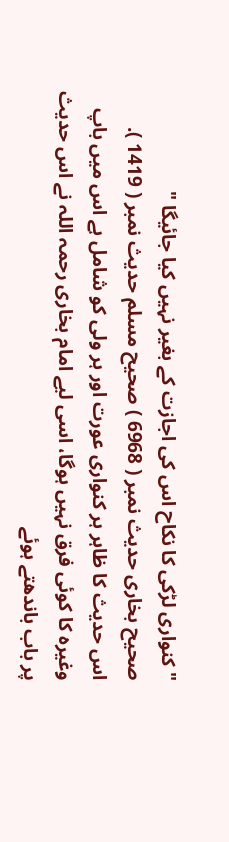" كنوارى لڑكى كا نكاح اس كى اجازت كے بغير نہيں كيا جائيگا "
صحيح بخارى حديث نمبر ( 6968 ) صحيح مسلم حديث نمبر ( 1419 ).
اس حديث كا ظاہر ہر كنوارى عورت اور ہر ولى كو شامل ہے اس ميں باپ وغيرہ كا كوئى فرق نہيں ہوگا، اسى ليے امام بخارى رحمہ اللہ نے اس حديث پر باب باندھتے ہوئے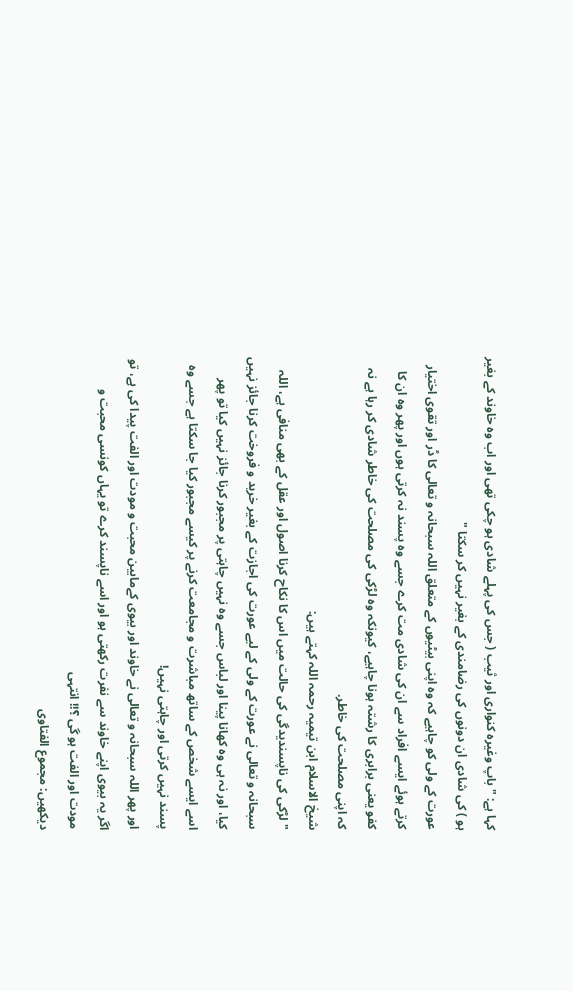كہا ہے: " باپ وغيرہ كنوارى اور ثيب ( جس كى پہلے شادى ہو چكى تھى اور اب وہ خاوند كے بغير ہو ) كى شادى ان دونوں كى رضامندى كے بغير نہيں كر سكتا "
عورت كے ولى كو چاہيے كہ وہ اپنى بيٹيوں كے متعلق اللہ سبحانہ و تعالى كا ڈر اور تقوى اختيار كرتے ہوئے ايسے افراد سے ان كى شادى مت كرے جسے وہ پسند نہ كرتى ہوں اور پھر وہ ان كا كفو يعنى برابرى كا رشتہ ہونا چاہيے، كيونكہ وہ لڑكى كى مصلحت كى خاطر شادى كر رہا ہے نہ كہ اپنى مصلحت كى خاطر.
شيخ الاسلام ابن تيميہ رحمہ اللہ كہتے ہيں:
" لڑكى كى ناپسنديدگى كى حالت ميں اس كا نكاح كرنا اصول اور عقل كے بھى منافى ہے، اللہ سبحانہ و تعالى نے عورت كے ولى كے ليے عورت كى اجازت كے بغير خريد و فروخت كرنا جائز نہيں كيا، اور نہ ہى وہ كھانا پينا اور لباس جسے وہ نہيں چاہتى پر مجبور كرنا جائز نہيں كيا تو پھر اسے ايسے شخص كے ساتھ مباشرت و مجامعت كرنے پر كيسے مجبور كيا جا سكتا ہے جسے وہ پسند نہيں كرتى اور چاہتى نہيں!
اور پھر اللہ سبحانہ و تعالى نے خاوند اور بيوى كےمابين محبت و مودت اور الفت پيدا كى ہے، تو اگر يہ بيوى اپنے خاوند سے نفرت ركھتى ہو اور اسے ناپسند كرے تو يہاں كونسى محبت و مودت اور الفت ہو گى ؟!! انتہى
ديكھيں: مجموع الفتاوى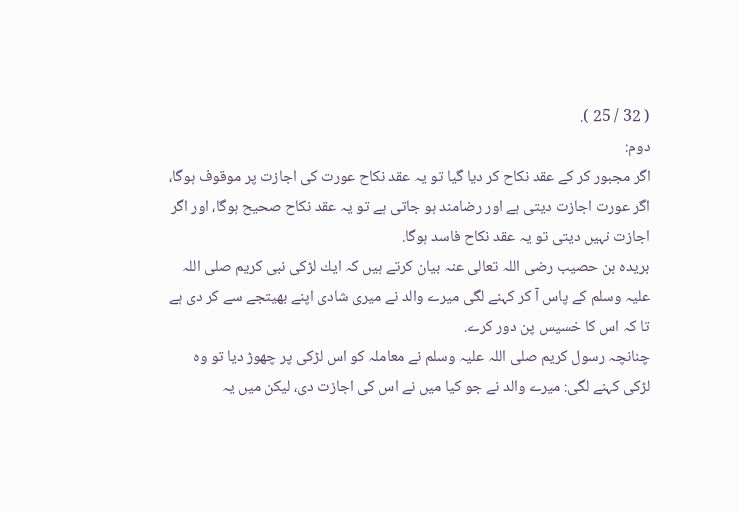( 32 / 25 ).
دوم:
اگر مجبور كر كے عقد نكاح كر ديا گيا تو يہ عقد نكاح عورت كى اجازت پر موقوف ہوگا، اگر عورت اجازت ديتى ہے اور رضامند ہو جاتى ہے تو يہ عقد نكاح صحيح ہوگا، اور اگر اجازت نہيں ديتى تو يہ عقد نكاح فاسد ہوگا.
بريدہ بن حصيب رضى اللہ تعالى عنہ بيان كرتے ہيں كہ ايك لڑكى نبى كريم صلى اللہ عليہ وسلم كے پاس آ كر كہنے لگى ميرے والد نے ميرى شادى اپنے بھيتجے سے كر دى ہے تا كہ اس كا خسيس پن دور كرے.
چنانچہ رسول كريم صلى اللہ عليہ وسلم نے معاملہ كو اس لڑكى پر چھوڑ ديا تو وہ لڑكى كہنے لگى: ميرے والد نے جو كيا ميں نے اس كى اجازت دى، ليكن ميں يہ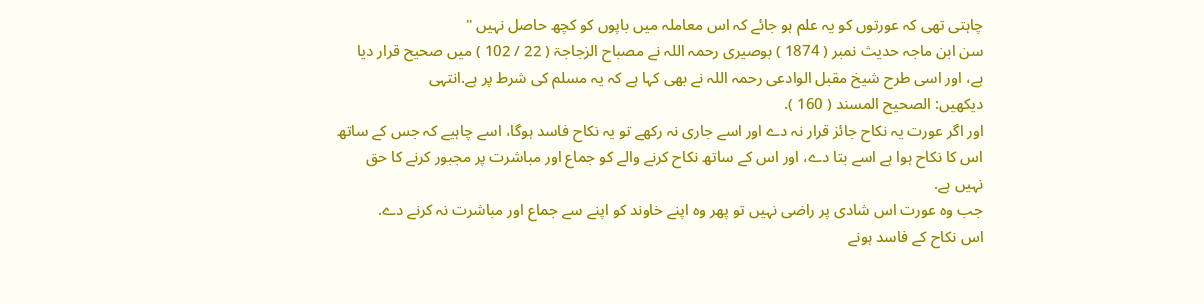چاہتى تھى كہ عورتوں كو يہ علم ہو جائے كہ اس معاملہ ميں باپوں كو كچھ حاصل نہيں "
سن ابن ماجہ حديث نمبر ( 1874 ) بوصيرى رحمہ اللہ نے مصباح الزجاجۃ ( 22 / 102 ) ميں صحيح قرار ديا ہے، اور اسى طرح شيخ مقبل الوادعى رحمہ اللہ نے بھى كہا ہے كہ يہ مسلم كى شرط پر ہے.انتہى
ديكھيں: الصحيح المسند ( 160 ).
اور اگر عورت يہ نكاح جائز قرار نہ دے اور اسے جارى نہ ركھے تو يہ نكاح فاسد ہوگا، اسے چاہيے كہ جس كے ساتھ اس كا نكاح ہوا ہے اسے بتا دے، اور اس كے ساتھ نكاح كرنے والے كو جماع اور مباشرت پر مجبور كرنے كا حق نہيں ہے.
جب وہ عورت اس شادى پر راضى نہيں تو پھر وہ اپنے خاوند كو اپنے سے جماع اور مباشرت نہ كرنے دے.
اس نكاح كے فاسد ہونے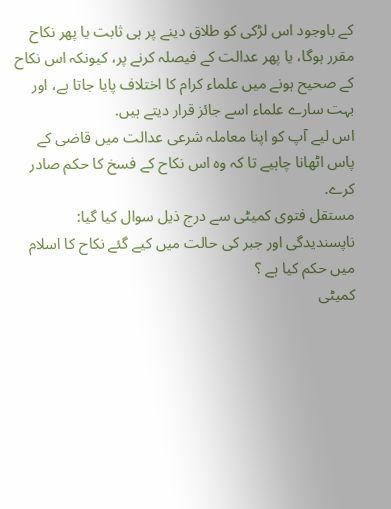كے باوجود اس لڑكى كو طلاق دينے پر ہى ثابت يا پھر نكاح مقرر ہوگا، يا پھر عدالت كے فيصلہ كرنے پر، كيونكہ اس نكاح كے صحيح ہونے ميں علماء كرام كا اختلاف پايا جاتا ہے، اور بہت سارے علماء اسے جائز قرار ديتے ہيں.
اس ليے آپ كو اپنا معاملہ شرعى عدالت ميں قاضى كے پاس اٹھانا چاہيے تا كہ وہ اس نكاح كے فسخ كا حكم صادر كرے.
مستقل فتوى كميٹى سے درج ذيل سوال كيا گيا:
ناپسنديدگى اور جبر كى حالت ميں كيے گئے نكاح كا اسلام ميں حكم كيا ہے ؟
كميٹى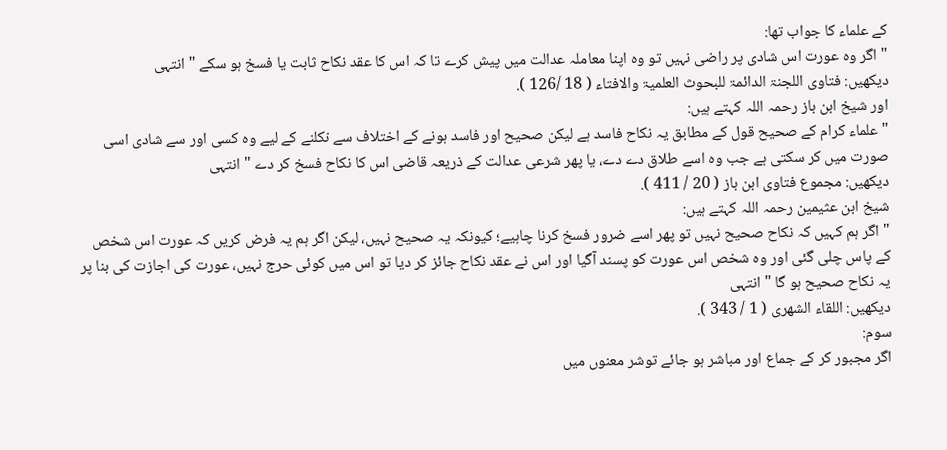كے علماء كا جواب تھا:
" اگر وہ عورت اس شادى پر راضى نہيں تو وہ اپنا معاملہ عدالت ميں پيش كرے تا كہ اس كا عقد نكاح ثابت يا فسخ ہو سكے " انتہى
ديكھيں: فتاوى اللجنۃ الدائمۃ للبحوث العلميۃ والافتاء ( 18 /126 ).
اور شيخ ابن باز رحمہ اللہ كہتے ہيں:
" علماء كرام كے صحيح قول كے مطابق يہ نكاح فاسد ہے ليكن صحيح اور فاسد ہونے كے اختلاف سے نكلنے كے ليے وہ كسى اور سے شادى اسى صورت ميں كر سكتى ہے جب وہ اسے طلاق دے دے، يا پھر شرعى عدالت كے ذريعہ قاضى اس كا نكاح فسخ كر دے " انتہى
ديكھيں: مجموع فتاوى ابن باز ( 20 / 411 ).
شيخ ابن عثيمين رحمہ اللہ كہتے ہيں:
" اگر ہم كہيں كہ نكاح صحيح نہيں تو پھر اسے ضرور فسخ كرنا چاہيے؛ كيونكہ يہ صحيح نہيں، ليكن اگر ہم يہ فرض كريں كہ عورت اس شخص كے پاس چلى گئى اور وہ شخص اس عورت كو پسند آگيا اور اس نے عقد نكاح جائز كر ديا تو اس ميں كوئى حرج نہيں، عورت كى اجازت كى بنا پر يہ نكاح صحيح ہو گا " انتہى
ديكھيں: اللقاء الشھرى ( 1 / 343 ).
سوم:
اگر مجبور كر كے جماع اور مباشر ہو جائے توشر معنوں ميں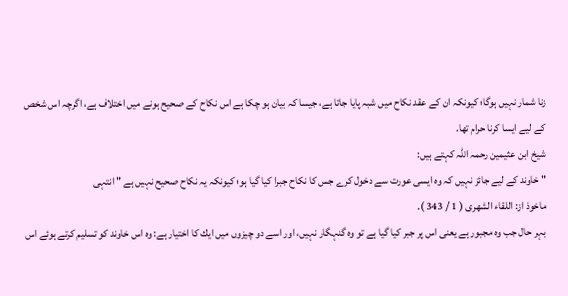زنا شمار نہيں ہوگا؛ كيونكہ ان كے عقد نكاح ميں شبہ پايا جاتا ہے، جيسا كہ بيان ہو چكا ہے اس نكاح كے صحيح ہونے ميں اختلاف ہے، اگرچہ اس شخص كے ليے ايسا كرنا حرام تھا.
شيخ ابن عثيمين رحمہ اللہ كہتے ہيں:
" خاوند كے ليے جائز نہيں كہ وہ ايسى عورت سے دخول كرے جس كا نكاح جبرا كيا گيا ہو؛ كيونكہ يہ نكاح صحيح نہيں ہے " انتہى
ماخوذ از: اللقاء الشھرى ( 1 / 343 ).
بہر حال جب وہ مجبور ہے يعنى اس پر جبر كيا گيا ہے تو وہ گنہگار نہيں، اور اسے دو چيزوں ميں ايك كا اختيار ہے: وہ اس خاوند كو تسليم كرتے ہوئے اس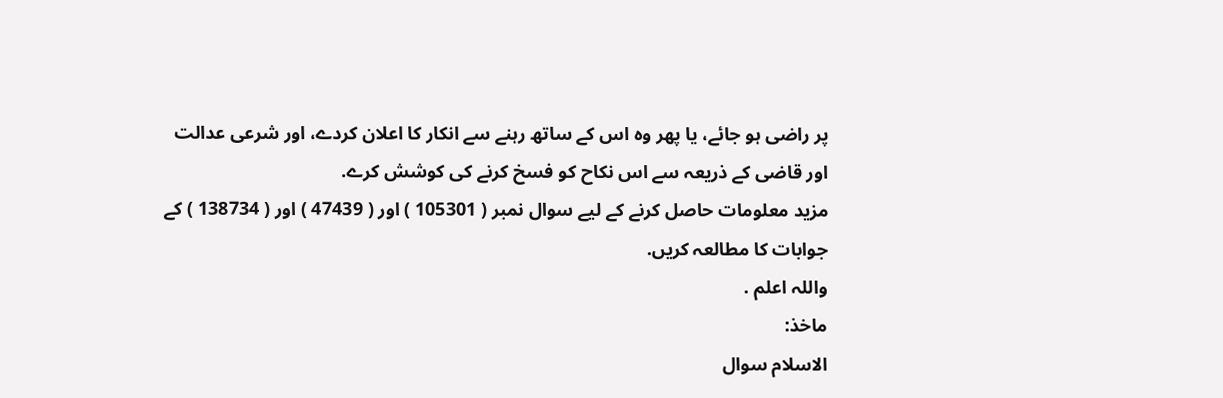پر راضى ہو جائے، يا پھر وہ اس كے ساتھ رہنے سے انكار كا اعلان كردے، اور شرعى عدالت اور قاضى كے ذريعہ سے اس نكاح كو فسخ كرنے كى كوشش كرے.
مزيد معلومات حاصل كرنے كے ليے سوال نمبر ( 105301 ) اور ( 47439 ) اور ( 138734 ) كے جوابات كا مطالعہ كريں.
واللہ اعلم .
ماخذ:
الاسلام سوال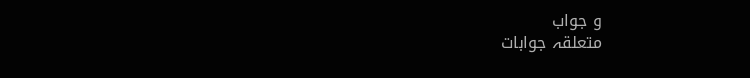و جواب
متعلقہ جوابات